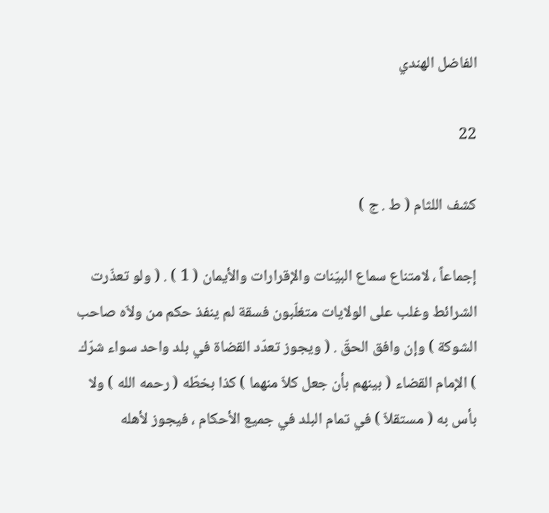الفاضل الهندي

22

كشف اللثام ( ط . ج )

إجماعاً ، لامتناع سماع البيّنات والإقرارات والأيمان ( 1 ) . ( ولو تعذّرت الشرائط وغلب على الولايات متغلّبون فسقة لم ينفذ حكم من ولاّه صاحب الشوكة ) وإن وافق الحقّ . ( ويجوز تعدّد القضاة في بلد واحد سواء شرّك ) الإمام القضاء ( بينهم بأن جعل كلاّ منهما ) كذا بخطّه ( رحمه الله ) ولا بأس به ( مستقلاّ ) في تمام البلد في جميع الأحكام ، فيجوز لأهله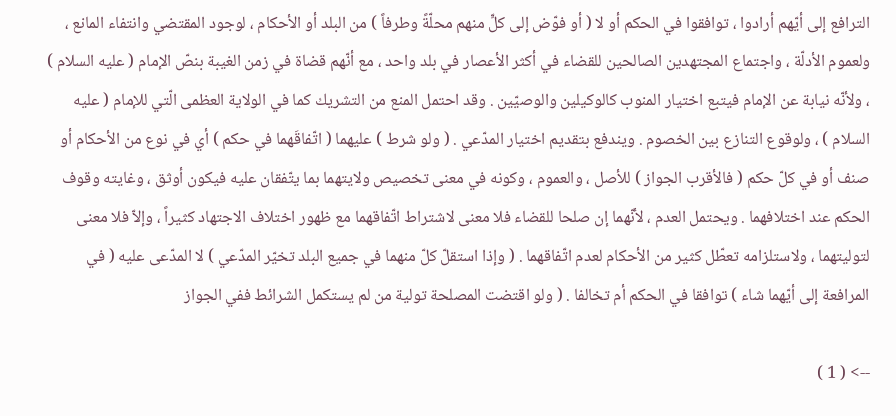الترافع إلى أيّهم أرادوا ، توافقوا في الحكم أو لا ( أو فوّض إلى كلٍّ منهم محلّةً وطرفاً ) من البلد أو الأحكام ، لوجود المقتضي وانتفاء المانع ، ولعموم الأدلّة ، واجتماع المجتهدين الصالحين للقضاء في أكثر الأعصار في بلد واحد ، مع أنّهم قضاة في زمن الغيبة بنصّ الإمام ( عليه السلام ) ، ولأنّه نيابة عن الإمام فيتبع اختيار المنوب كالوكيلين والوصيّين . وقد احتمل المنع من التشريك كما في الولاية العظمى الّتي للإمام ( عليه السلام ) ، ولوقوع التنازع بين الخصوم . ويندفع بتقديم اختيار المدّعي . ( ولو شرط ) عليهما ( اتّفاقَهما في حكم ) أي في نوع من الأحكام أو صنف أو في كلّ حكم ( فالأقرب الجواز ) للأصل ، والعموم ، وكونه في معنى تخصيص ولايتهما بما يتّفقان عليه فيكون أوثق ، وغايته وقوف الحكم عند اختلافهما . ويحتمل العدم ، لأنّهما إن صلحا للقضاء فلا معنى لاشتراط اتّفاقهما مع ظهور اختلاف الاجتهاد كثيراً ، وإلاّ فلا معنى لتوليتهما ، ولاستلزامه تعطّل كثير من الأحكام لعدم اتّفاقهما . ( وإذا استقلّ كلّ منهما في جميع البلد تخيّر المدّعي ) لا المدّعى عليه ( في المرافعة إلى أيّهما شاء ) توافقا في الحكم أم تخالفا . ( ولو اقتضت المصلحة تولية من لم يستكمل الشرائط ففي الجواز

--> ( 1 )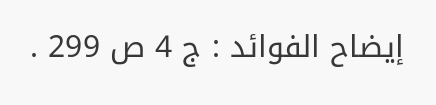إيضاح الفوائد : ج 4 ص 299 .